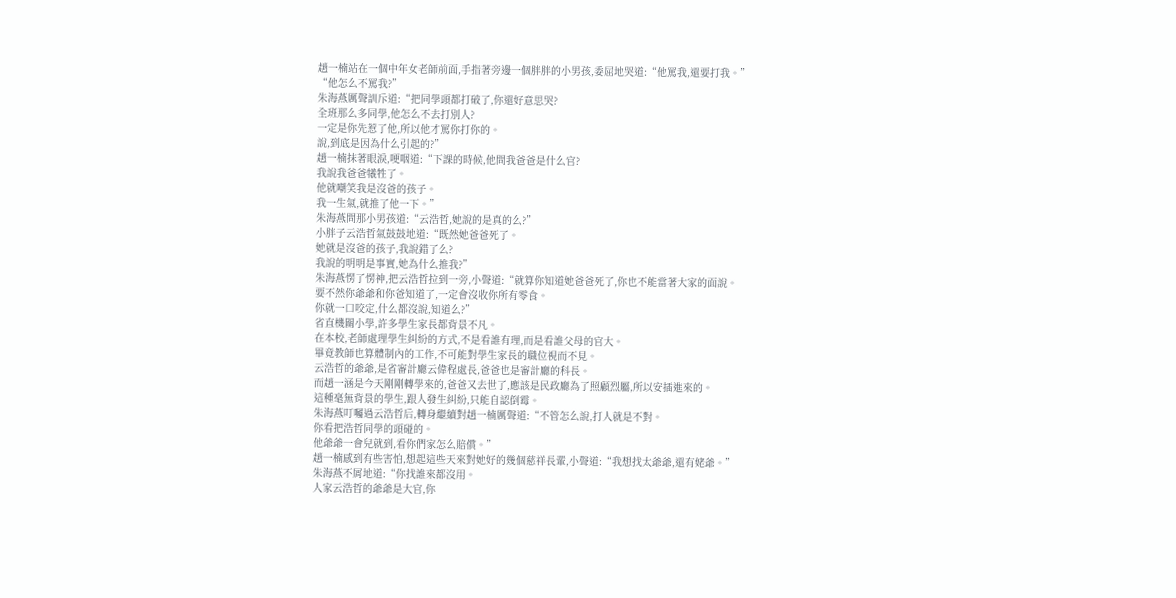趙一楠站在一個中年女老師前面,手指著旁邊一個胖胖的小男孩,委屈地哭道:“他罵我,還要打我。”
“他怎么不罵我?”
朱海燕厲聲訓斥道:“把同學頭都打破了,你還好意思哭?
全班那么多同學,他怎么不去打別人?
一定是你先惹了他,所以他才罵你打你的。
說,到底是因為什么引起的?”
趙一楠抹著眼淚,哽咽道:“下課的時候,他問我爸爸是什么官?
我說我爸爸犧牲了。
他就嘲笑我是沒爸的孩子。
我一生氣,就推了他一下。”
朱海燕問那小男孩道:“云浩哲,她說的是真的么?”
小胖子云浩哲氣鼓鼓地道:“既然她爸爸死了。
她就是沒爸的孩子,我說錯了么?
我說的明明是事實,她為什么推我?”
朱海燕愣了愣神,把云浩哲拉到一旁,小聲道:“就算你知道她爸爸死了,你也不能當著大家的面說。
要不然你爺爺和你爸知道了,一定會沒收你所有零食。
你就一口咬定,什么都沒說,知道么?”
省直機關小學,許多學生家長都背景不凡。
在本校,老師處理學生糾紛的方式,不是看誰有理,而是看誰父母的官大。
畢竟教師也算體制內的工作,不可能對學生家長的職位視而不見。
云浩哲的爺爺,是省審計廳云偉程處長,爸爸也是審計廳的科長。
而趙一涵是今天剛剛轉學來的,爸爸又去世了,應該是民政廳為了照顧烈屬,所以安插進來的。
這種毫無背景的學生,跟人發生糾紛,只能自認倒霉。
朱海燕叮囑過云浩哲后,轉身繼續對趙一楠厲聲道:“不管怎么說,打人就是不對。
你看把浩哲同學的頭碰的。
他爺爺一會兒就到,看你們家怎么賠償。”
趙一楠感到有些害怕,想起這些天來對她好的幾個慈祥長輩,小聲道:“我想找太爺爺,還有姥爺。”
朱海燕不屑地道:“你找誰來都沒用。
人家云浩哲的爺爺是大官,你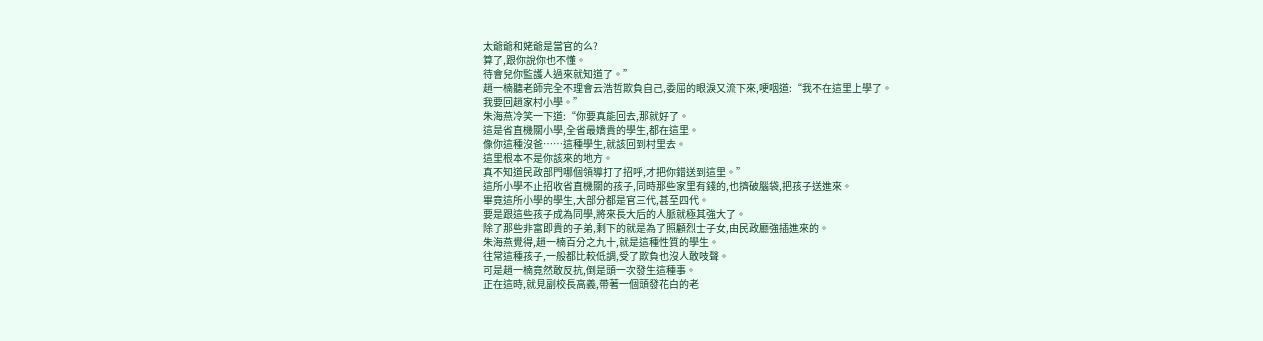太爺爺和姥爺是當官的么?
算了,跟你說你也不懂。
待會兒你監護人過來就知道了。”
趙一楠聽老師完全不理會云浩哲欺負自己,委屈的眼淚又流下來,哽咽道:“我不在這里上學了。
我要回趙家村小學。”
朱海燕冷笑一下道:“你要真能回去,那就好了。
這是省直機關小學,全省最嬌貴的學生,都在這里。
像你這種沒爸……這種學生,就該回到村里去。
這里根本不是你該來的地方。
真不知道民政部門哪個領導打了招呼,才把你錯送到這里。”
這所小學不止招收省直機關的孩子,同時那些家里有錢的,也擠破腦袋,把孩子送進來。
畢竟這所小學的學生,大部分都是官三代,甚至四代。
要是跟這些孩子成為同學,將來長大后的人脈就極其強大了。
除了那些非富即貴的子弟,剩下的就是為了照顧烈士子女,由民政廳強插進來的。
朱海燕覺得,趙一楠百分之九十,就是這種性質的學生。
往常這種孩子,一般都比較低調,受了欺負也沒人敢吱聲。
可是趙一楠竟然敢反抗,倒是頭一次發生這種事。
正在這時,就見副校長高義,帶著一個頭發花白的老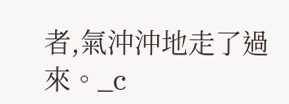者,氣沖沖地走了過來。_c